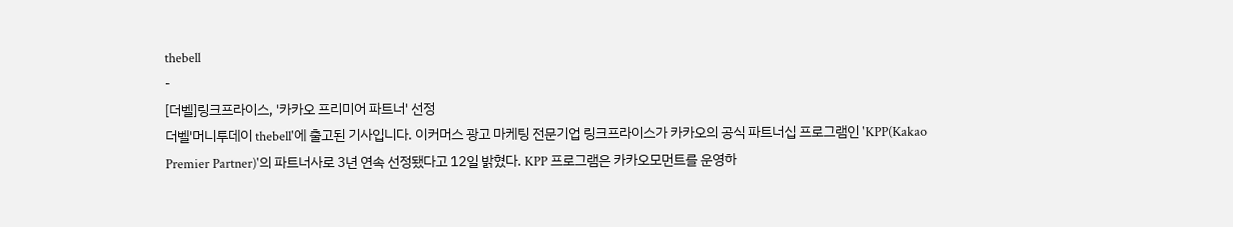thebell
-
[더벨]링크프라이스, '카카오 프리미어 파트너' 선정
더벨'머니투데이 thebell'에 출고된 기사입니다. 이커머스 광고 마케팅 전문기업 링크프라이스가 카카오의 공식 파트너십 프로그램인 'KPP(Kakao Premier Partner)'의 파트너사로 3년 연속 선정됐다고 12일 밝혔다. KPP 프로그램은 카카오모먼트를 운영하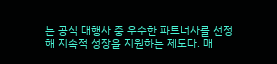는 공식 대행사 중 우수한 파트너사를 선정해 지속적 성장을 지원하는 제도다. 매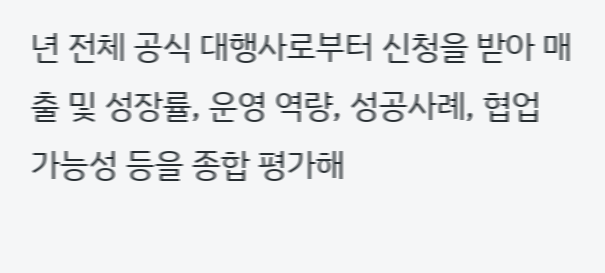년 전체 공식 대행사로부터 신청을 받아 매출 및 성장률, 운영 역량, 성공사례, 협업 가능성 등을 종합 평가해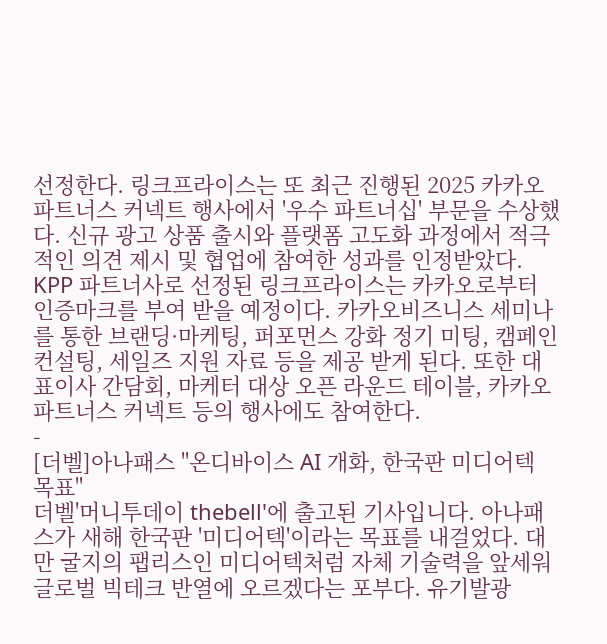선정한다. 링크프라이스는 또 최근 진행된 2025 카카오 파트너스 커넥트 행사에서 '우수 파트너십' 부문을 수상했다. 신규 광고 상품 출시와 플랫폼 고도화 과정에서 적극적인 의견 제시 및 협업에 참여한 성과를 인정받았다. KPP 파트너사로 선정된 링크프라이스는 카카오로부터 인증마크를 부여 받을 예정이다. 카카오비즈니스 세미나를 통한 브랜딩·마케팅, 퍼포먼스 강화 정기 미팅, 캠페인 컨설팅, 세일즈 지원 자료 등을 제공 받게 된다. 또한 대표이사 간담회, 마케터 대상 오픈 라운드 테이블, 카카오 파트너스 커넥트 등의 행사에도 참여한다.
-
[더벨]아나패스 "온디바이스 AI 개화, 한국판 미디어텍 목표"
더벨'머니투데이 thebell'에 출고된 기사입니다. 아나패스가 새해 한국판 '미디어텍'이라는 목표를 내걸었다. 대만 굴지의 팹리스인 미디어텍처럼 자체 기술력을 앞세워 글로벌 빅테크 반열에 오르겠다는 포부다. 유기발광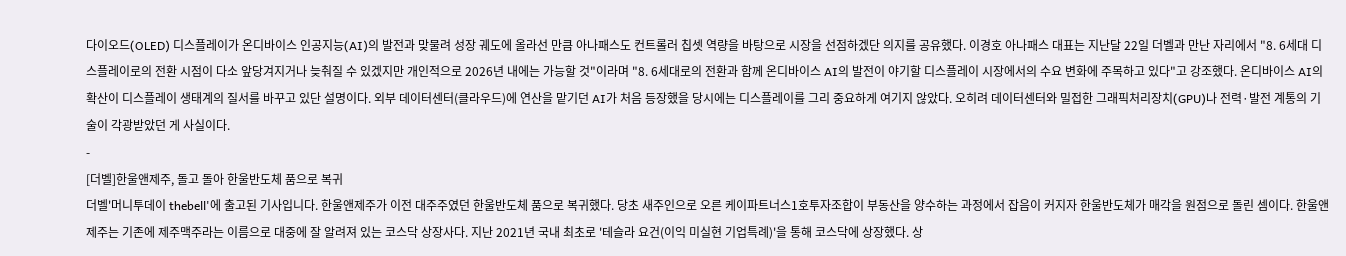다이오드(OLED) 디스플레이가 온디바이스 인공지능(AI)의 발전과 맞물려 성장 궤도에 올라선 만큼 아나패스도 컨트롤러 칩셋 역량을 바탕으로 시장을 선점하겠단 의지를 공유했다. 이경호 아나패스 대표는 지난달 22일 더벨과 만난 자리에서 "8. 6세대 디스플레이로의 전환 시점이 다소 앞당겨지거나 늦춰질 수 있겠지만 개인적으로 2026년 내에는 가능할 것"이라며 "8. 6세대로의 전환과 함께 온디바이스 AI의 발전이 야기할 디스플레이 시장에서의 수요 변화에 주목하고 있다"고 강조했다. 온디바이스 AI의 확산이 디스플레이 생태계의 질서를 바꾸고 있단 설명이다. 외부 데이터센터(클라우드)에 연산을 맡기던 AI가 처음 등장했을 당시에는 디스플레이를 그리 중요하게 여기지 않았다. 오히려 데이터센터와 밀접한 그래픽처리장치(GPU)나 전력·발전 계통의 기술이 각광받았던 게 사실이다.
-
[더벨]한울앤제주, 돌고 돌아 한울반도체 품으로 복귀
더벨'머니투데이 thebell'에 출고된 기사입니다. 한울앤제주가 이전 대주주였던 한울반도체 품으로 복귀했다. 당초 새주인으로 오른 케이파트너스1호투자조합이 부동산을 양수하는 과정에서 잡음이 커지자 한울반도체가 매각을 원점으로 돌린 셈이다. 한울앤제주는 기존에 제주맥주라는 이름으로 대중에 잘 알려져 있는 코스닥 상장사다. 지난 2021년 국내 최초로 '테슬라 요건(이익 미실현 기업특례)'을 통해 코스닥에 상장했다. 상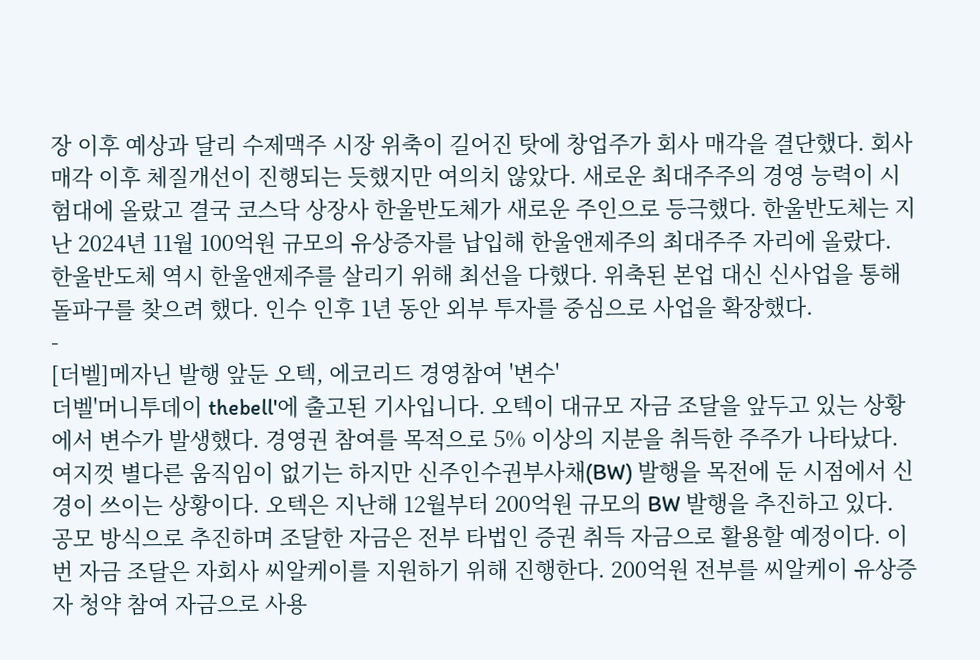장 이후 예상과 달리 수제맥주 시장 위축이 길어진 탓에 창업주가 회사 매각을 결단했다. 회사 매각 이후 체질개선이 진행되는 듯했지만 여의치 않았다. 새로운 최대주주의 경영 능력이 시험대에 올랐고 결국 코스닥 상장사 한울반도체가 새로운 주인으로 등극했다. 한울반도체는 지난 2024년 11월 100억원 규모의 유상증자를 납입해 한울앤제주의 최대주주 자리에 올랐다. 한울반도체 역시 한울앤제주를 살리기 위해 최선을 다했다. 위축된 본업 대신 신사업을 통해 돌파구를 찾으려 했다. 인수 인후 1년 동안 외부 투자를 중심으로 사업을 확장했다.
-
[더벨]메자닌 발행 앞둔 오텍, 에코리드 경영참여 '변수'
더벨'머니투데이 thebell'에 출고된 기사입니다. 오텍이 대규모 자금 조달을 앞두고 있는 상황에서 변수가 발생했다. 경영권 참여를 목적으로 5% 이상의 지분을 취득한 주주가 나타났다. 여지껏 별다른 움직임이 없기는 하지만 신주인수권부사채(BW) 발행을 목전에 둔 시점에서 신경이 쓰이는 상황이다. 오텍은 지난해 12월부터 200억원 규모의 BW 발행을 추진하고 있다. 공모 방식으로 추진하며 조달한 자금은 전부 타법인 증권 취득 자금으로 활용할 예정이다. 이번 자금 조달은 자회사 씨알케이를 지원하기 위해 진행한다. 200억원 전부를 씨알케이 유상증자 청약 참여 자금으로 사용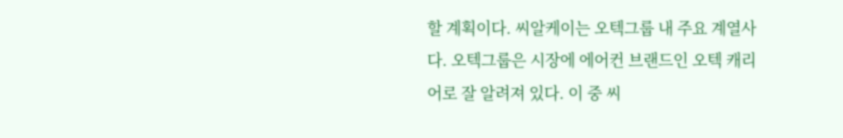할 계획이다. 씨알케이는 오텍그룹 내 주요 계열사다. 오텍그룹은 시장에 에어컨 브랜드인 오텍 캐리어로 잘 알려져 있다. 이 중 씨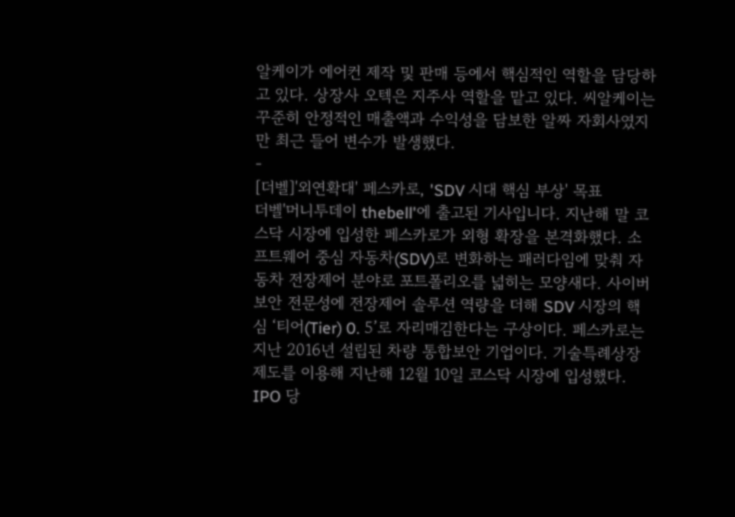알케이가 에어컨 제작 및 판매 등에서 핵심적인 역할을 담당하고 있다. 상장사 오텍은 지주사 역할을 맡고 있다. 씨알케이는 꾸준히 안정적인 매출액과 수익성을 담보한 알짜 자회사였지만 최근 들어 변수가 발생했다.
-
[더벨]'외연확대' 페스카로, 'SDV 시대 핵심 부상' 목표
더벨'머니투데이 thebell'에 출고된 기사입니다. 지난해 말 코스닥 시장에 입성한 페스카로가 외형 확장을 본격화했다. 소프트웨어 중심 자동차(SDV)로 변화하는 패러다임에 맞춰 자동차 전장제어 분야로 포트폴리오를 넓히는 모양새다. 사이버보안 전문성에 전장제어 솔루션 역량을 더해 SDV 시장의 핵심 ‘티어(Tier) 0. 5’로 자리매김한다는 구상이다. 페스카로는 지난 2016년 설립된 차량 통합보안 기업이다. 기술특례상장 제도를 이용해 지난해 12월 10일 코스닥 시장에 입성했다. IPO 당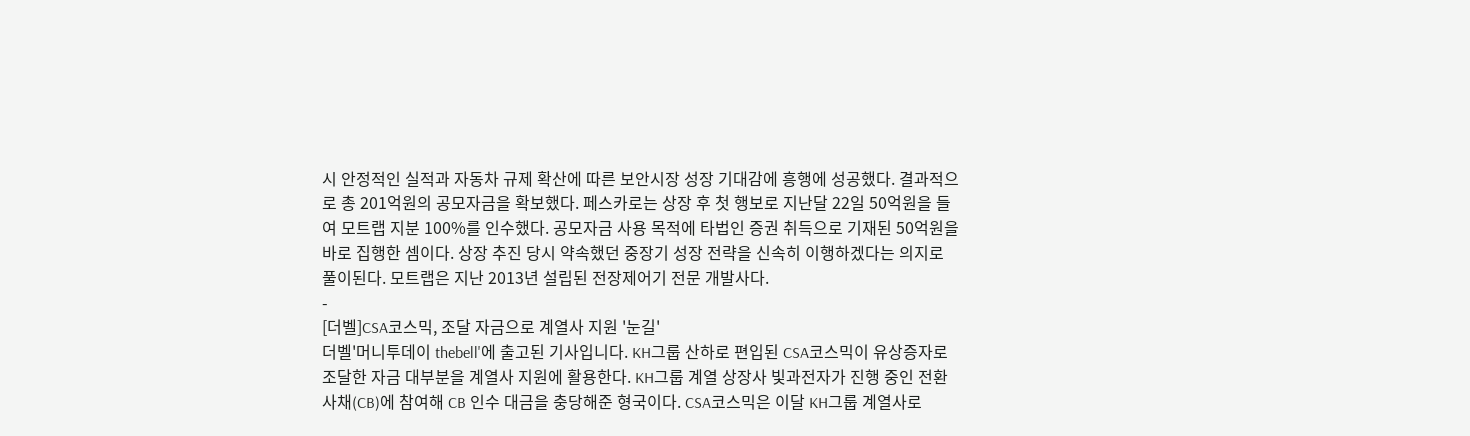시 안정적인 실적과 자동차 규제 확산에 따른 보안시장 성장 기대감에 흥행에 성공했다. 결과적으로 총 201억원의 공모자금을 확보했다. 페스카로는 상장 후 첫 행보로 지난달 22일 50억원을 들여 모트랩 지분 100%를 인수했다. 공모자금 사용 목적에 타법인 증권 취득으로 기재된 50억원을 바로 집행한 셈이다. 상장 추진 당시 약속했던 중장기 성장 전략을 신속히 이행하겠다는 의지로 풀이된다. 모트랩은 지난 2013년 설립된 전장제어기 전문 개발사다.
-
[더벨]CSA코스믹, 조달 자금으로 계열사 지원 '눈길'
더벨'머니투데이 thebell'에 출고된 기사입니다. KH그룹 산하로 편입된 CSA코스믹이 유상증자로 조달한 자금 대부분을 계열사 지원에 활용한다. KH그룹 계열 상장사 빛과전자가 진행 중인 전환사채(CB)에 참여해 CB 인수 대금을 충당해준 형국이다. CSA코스믹은 이달 KH그룹 계열사로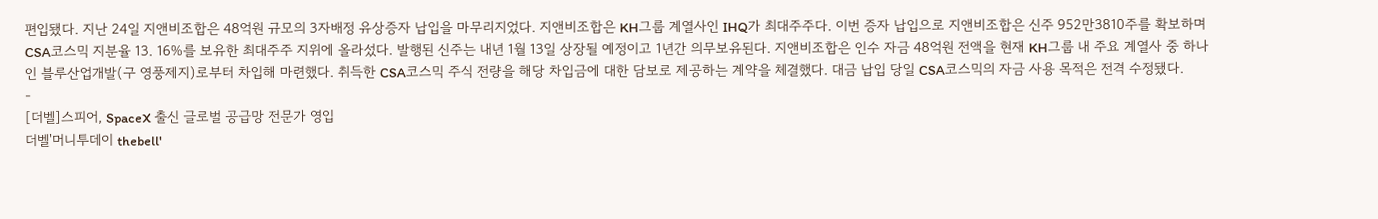편입됐다. 지난 24일 지앤비조합은 48억원 규모의 3자배정 유상증자 납입을 마무리지었다. 지앤비조합은 KH그룹 계열사인 IHQ가 최대주주다. 이번 증자 납입으로 지앤비조합은 신주 952만3810주를 확보하며 CSA코스믹 지분율 13. 16%를 보유한 최대주주 지위에 올라섰다. 발행된 신주는 내년 1월 13일 상장될 예정이고 1년간 의무보유된다. 지앤비조합은 인수 자금 48억원 전액을 현재 KH그룹 내 주요 계열사 중 하나인 블루산업개발(구 영풍제지)로부터 차입해 마련했다. 취득한 CSA코스믹 주식 전량을 해당 차입금에 대한 담보로 제공하는 계약을 체결했다. 대금 납입 당일 CSA코스믹의 자금 사용 목적은 전격 수정됐다.
-
[더벨]스피어, SpaceX 출신 글로벌 공급망 전문가 영입
더벨'머니투데이 thebell'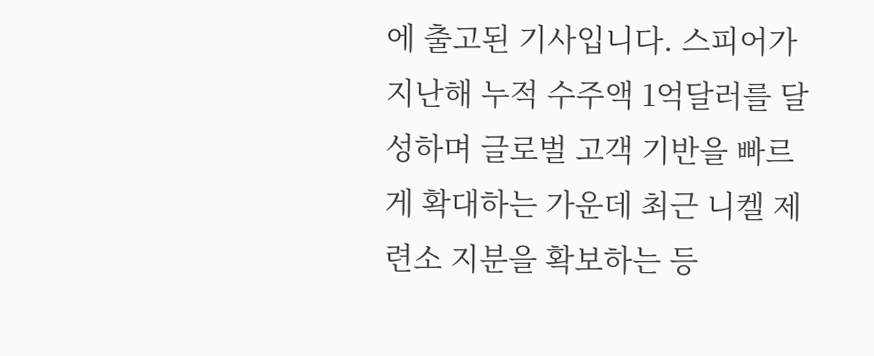에 출고된 기사입니다. 스피어가 지난해 누적 수주액 1억달러를 달성하며 글로벌 고객 기반을 빠르게 확대하는 가운데 최근 니켈 제련소 지분을 확보하는 등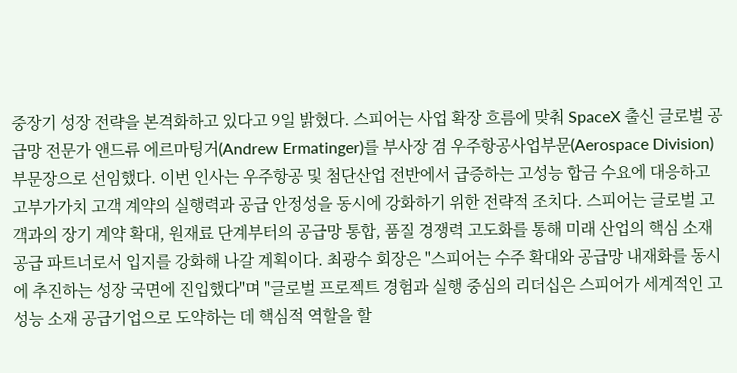중장기 성장 전략을 본격화하고 있다고 9일 밝혔다. 스피어는 사업 확장 흐름에 맞춰 SpaceX 출신 글로벌 공급망 전문가 앤드류 에르마팅거(Andrew Ermatinger)를 부사장 겸 우주항공사업부문(Aerospace Division) 부문장으로 선임했다. 이번 인사는 우주항공 및 첨단산업 전반에서 급증하는 고성능 합금 수요에 대응하고 고부가가치 고객 계약의 실행력과 공급 안정성을 동시에 강화하기 위한 전략적 조치다. 스피어는 글로벌 고객과의 장기 계약 확대, 원재료 단계부터의 공급망 통합, 품질 경쟁력 고도화를 통해 미래 산업의 핵심 소재 공급 파트너로서 입지를 강화해 나갈 계획이다. 최광수 회장은 "스피어는 수주 확대와 공급망 내재화를 동시에 추진하는 성장 국면에 진입했다"며 "글로벌 프로젝트 경험과 실행 중심의 리더십은 스피어가 세계적인 고성능 소재 공급기업으로 도약하는 데 핵심적 역할을 할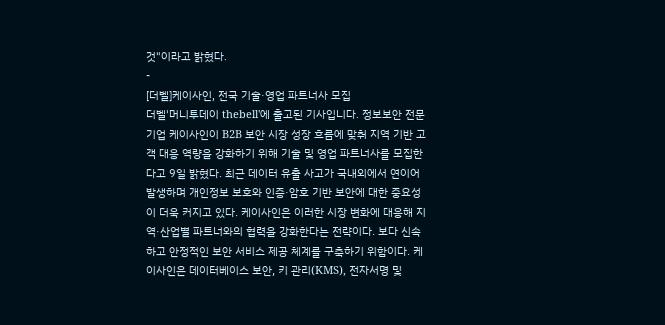것"이라고 밝혔다.
-
[더벨]케이사인, 전국 기술·영업 파트너사 모집
더벨'머니투데이 thebell'에 출고된 기사입니다. 정보보안 전문기업 케이사인이 B2B 보안 시장 성장 흐름에 맞춰 지역 기반 고객 대응 역량을 강화하기 위해 기술 및 영업 파트너사를 모집한다고 9일 밝혔다. 최근 데이터 유출 사고가 국내외에서 연이어 발생하며 개인정보 보호와 인증·암호 기반 보안에 대한 중요성이 더욱 커지고 있다. 케이사인은 이러한 시장 변화에 대응해 지역·산업별 파트너와의 협력을 강화한다는 전략이다. 보다 신속하고 안정적인 보안 서비스 제공 체계를 구축하기 위함이다. 케이사인은 데이터베이스 보안, 키 관리(KMS), 전자서명 및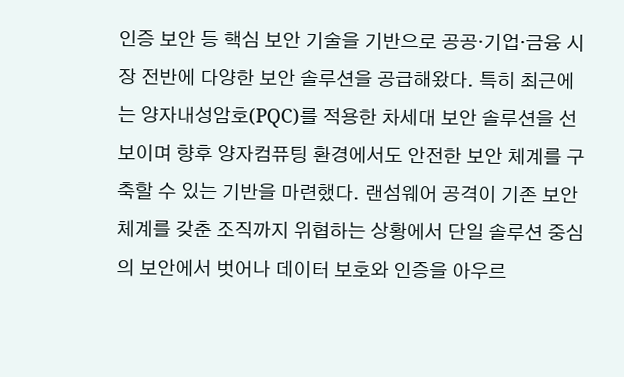인증 보안 등 핵심 보안 기술을 기반으로 공공·기업·금융 시장 전반에 다양한 보안 솔루션을 공급해왔다. 특히 최근에는 양자내성암호(PQC)를 적용한 차세대 보안 솔루션을 선보이며 향후 양자컴퓨팅 환경에서도 안전한 보안 체계를 구축할 수 있는 기반을 마련했다. 랜섬웨어 공격이 기존 보안 체계를 갖춘 조직까지 위협하는 상황에서 단일 솔루션 중심의 보안에서 벗어나 데이터 보호와 인증을 아우르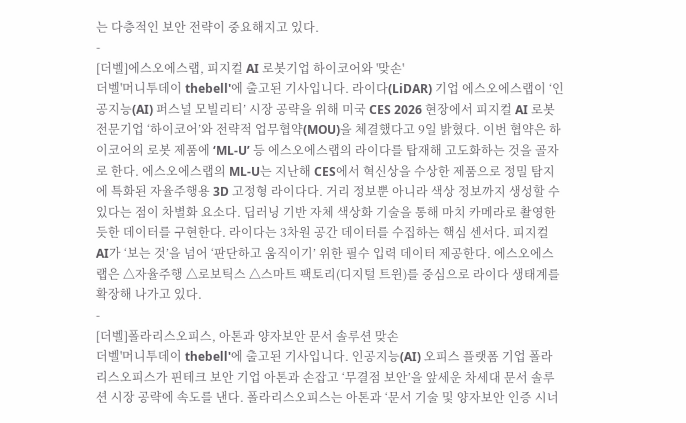는 다층적인 보안 전략이 중요해지고 있다.
-
[더벨]에스오에스랩, 피지컬 AI 로봇기업 하이코어와 '맞손'
더벨'머니투데이 thebell'에 출고된 기사입니다. 라이다(LiDAR) 기업 에스오에스랩이 ‘인공지능(AI) 퍼스널 모빌리티’ 시장 공략을 위해 미국 CES 2026 현장에서 피지컬 AI 로봇 전문기업 ‘하이코어’와 전략적 업무협약(MOU)을 체결했다고 9일 밝혔다. 이번 협약은 하이코어의 로봇 제품에 ‘ML-U’ 등 에스오에스랩의 라이다를 탑재해 고도화하는 것을 골자로 한다. 에스오에스랩의 ML-U는 지난해 CES에서 혁신상을 수상한 제품으로 정밀 탐지에 특화된 자율주행용 3D 고정형 라이다다. 거리 정보뿐 아니라 색상 정보까지 생성할 수 있다는 점이 차별화 요소다. 딥러닝 기반 자체 색상화 기술을 통해 마치 카메라로 촬영한 듯한 데이터를 구현한다. 라이다는 3차원 공간 데이터를 수집하는 핵심 센서다. 피지컬 AI가 ‘보는 것’을 넘어 ‘판단하고 움직이기’ 위한 필수 입력 데이터 제공한다. 에스오에스랩은 △자율주행 △로보틱스 △스마트 팩토리(디지털 트윈)를 중심으로 라이다 생태계를 확장해 나가고 있다.
-
[더벨]폴라리스오피스, 아톤과 양자보안 문서 솔루션 맞손
더벨'머니투데이 thebell'에 출고된 기사입니다. 인공지능(AI) 오피스 플랫폼 기업 폴라리스오피스가 핀테크 보안 기업 아톤과 손잡고 ‘무결점 보안’을 앞세운 차세대 문서 솔루션 시장 공략에 속도를 낸다. 폴라리스오피스는 아톤과 ‘문서 기술 및 양자보안 인증 시너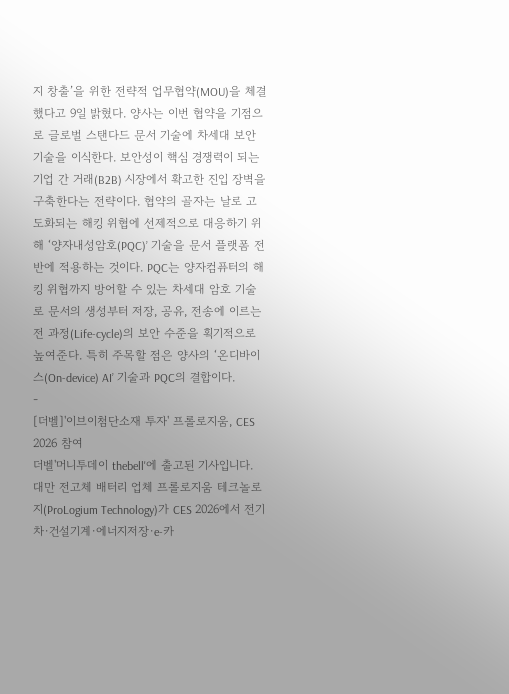지 창출’을 위한 전략적 업무협약(MOU)을 체결했다고 9일 밝혔다. 양사는 이번 협약을 기점으로 글로벌 스탠다드 문서 기술에 차세대 보안 기술을 이식한다. 보안성이 핵심 경쟁력이 되는 기업 간 거래(B2B) 시장에서 확고한 진입 장벽을 구축한다는 전략이다. 협약의 골자는 날로 고도화되는 해킹 위협에 선제적으로 대응하기 위해 ‘양자내성암호(PQC)’ 기술을 문서 플랫폼 전반에 적용하는 것이다. PQC는 양자컴퓨터의 해킹 위협까지 방어할 수 있는 차세대 암호 기술로 문서의 생성부터 저장, 공유, 전송에 이르는 전 과정(Life-cycle)의 보안 수준을 획기적으로 높여준다. 특히 주목할 점은 양사의 ‘온디바이스(On-device) AI’ 기술과 PQC의 결합이다.
-
[더벨]'이브이첨단소재 투자' 프롤로지움, CES 2026 참여
더벨'머니투데이 thebell'에 출고된 기사입니다. 대만 전고체 배터리 업체 프롤로지움 테크놀로지(ProLogium Technology)가 CES 2026에서 전기차·건설기계·에너지저장·e-카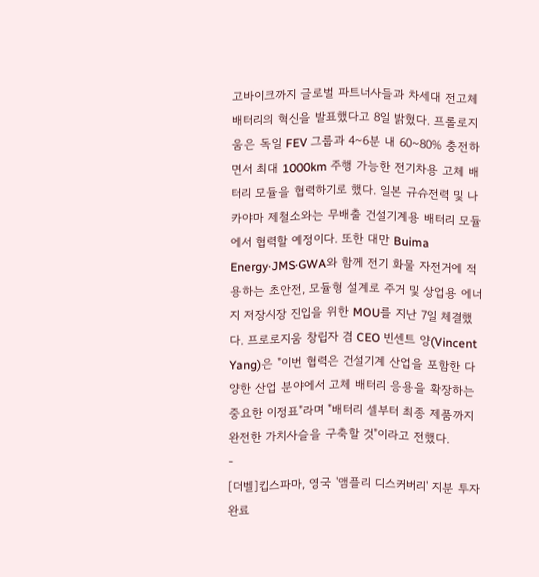고바이크까지 글로벌 파트너사들과 차세대 전고체 배터리의 혁신을 발표했다고 8일 밝혔다. 프롤로지움은 독일 FEV 그룹과 4~6분 내 60~80% 충전하면서 최대 1000km 주행 가능한 전기차용 고체 배터리 모듈을 협력하기로 했다. 일본 규슈전력 및 나카야마 제철소와는 무배출 건설기계용 배터리 모듈에서 협력할 예정이다. 또한 대만 Buima Energy·JMS·GWA와 함께 전기 화물 자전거에 적용하는 초안전, 모듈형 설계로 주거 및 상업용 에너지 저장시장 진입을 위한 MOU를 지난 7일 체결했다. 프로로지움 창립자 겸 CEO 빈센트 양(Vincent Yang)은 "이번 협력은 건설기계 산업을 포함한 다양한 산업 분야에서 고체 배터리 응용을 확장하는 중요한 이정표"라며 "배터리 셀부터 최종 제품까지 완전한 가치사슬을 구축할 것"이라고 전했다.
-
[더벨]킵스파마, 영국 '앰플리 디스커버리' 지분 투자 완료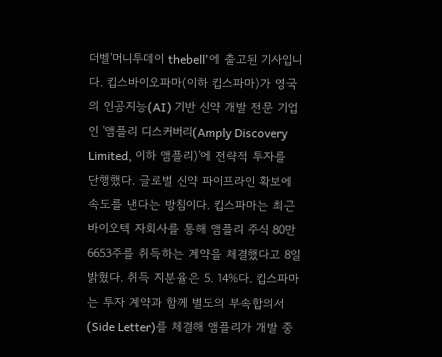더벨'머니투데이 thebell'에 출고된 기사입니다. 킵스바이오파마(이하 킵스파마)가 영국의 인공지능(AI) 기반 신약 개발 전문 기업인 '앰플리 디스커버리(Amply Discovery Limited, 이하 앰플리)'에 전략적 투자를 단행했다. 글로벌 신약 파이프라인 확보에 속도를 낸다는 방침이다. 킵스파마는 최근 바이오텍 자회사를 통해 앰플리 주식 80만6653주를 취득하는 계약을 체결했다고 8일 밝혔다. 취득 지분율은 5. 14%다. 킵스파마는 투자 계약과 함께 별도의 부속합의서(Side Letter)를 체결해 앰플리가 개발 중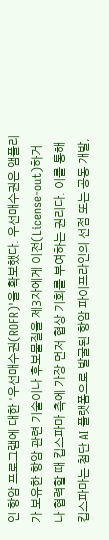인 항암 프로그램에 대한 '우선매수권(ROFR)'을 확보했다. 우선매수권은 앰플리가 보유한 항암 관련 기술이나 후보물질을 제3자에게 이전(License-out)하거나 협력할 때 킵스파마 측에 가장 먼저 협상 기회를 부여하는 권리다. 이를 통해 킵스파마는 첨단 AI 플랫폼으로 발굴된 항암 파이프라인의 선점 또는 공동 개발,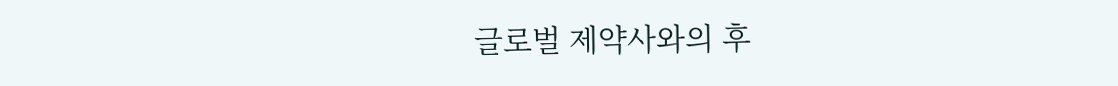글로벌 제약사와의 후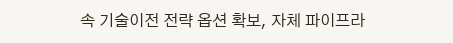속 기술이전 전략 옵션 확보, 자체 파이프라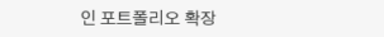인 포트폴리오 확장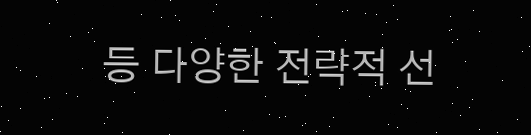등 다양한 전략적 선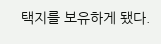택지를 보유하게 됐다.